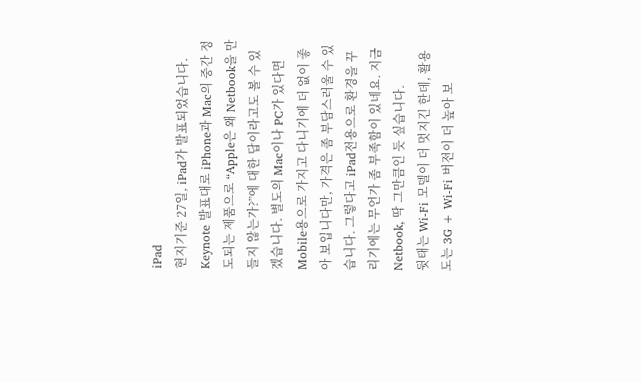iPad
현지기준 27일, iPad가 발표되었습니다.
Keynote 발표대로 iPhone과 Mac의 중간 정도되는 제품으로 “Apple은 왜 Netbook을 만들지 않는가?”에 대한 답이라고도 볼 수 있겠습니다. 별도의 Mac이나 PC가 있다면 Mobile용으로 가지고 다니기에 더 없이 좋아 보입니다만, 가격은 좀 부담스러울 수 있습니다. 그렇다고 iPad전용으로 환경을 꾸리기에는 무언가 좀 부족함이 있네요. 지금 Netbook, 딱 그만큼인 듯 싶습니다.
뒷태는 Wi-Fi 모델이 더 멋지긴 한데, 활용도는 3G + Wi-Fi 버전이 더 높아 보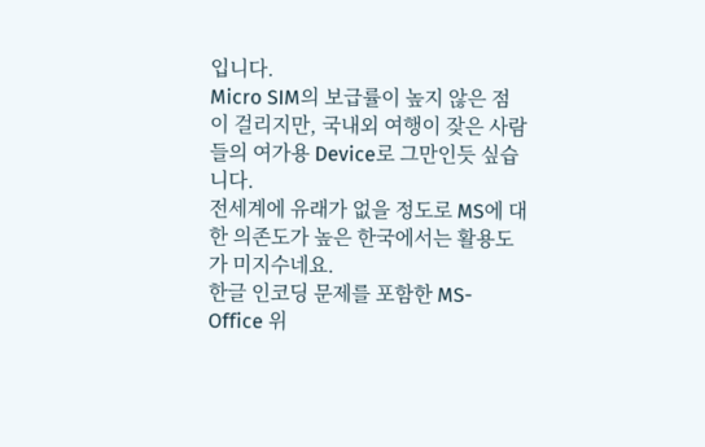입니다.
Micro SIM의 보급률이 높지 않은 점이 걸리지만, 국내외 여행이 잦은 사람들의 여가용 Device로 그만인듯 싶습니다.
전세계에 유래가 없을 정도로 MS에 대한 의존도가 높은 한국에서는 활용도가 미지수네요.
한글 인코딩 문제를 포함한 MS-Office 위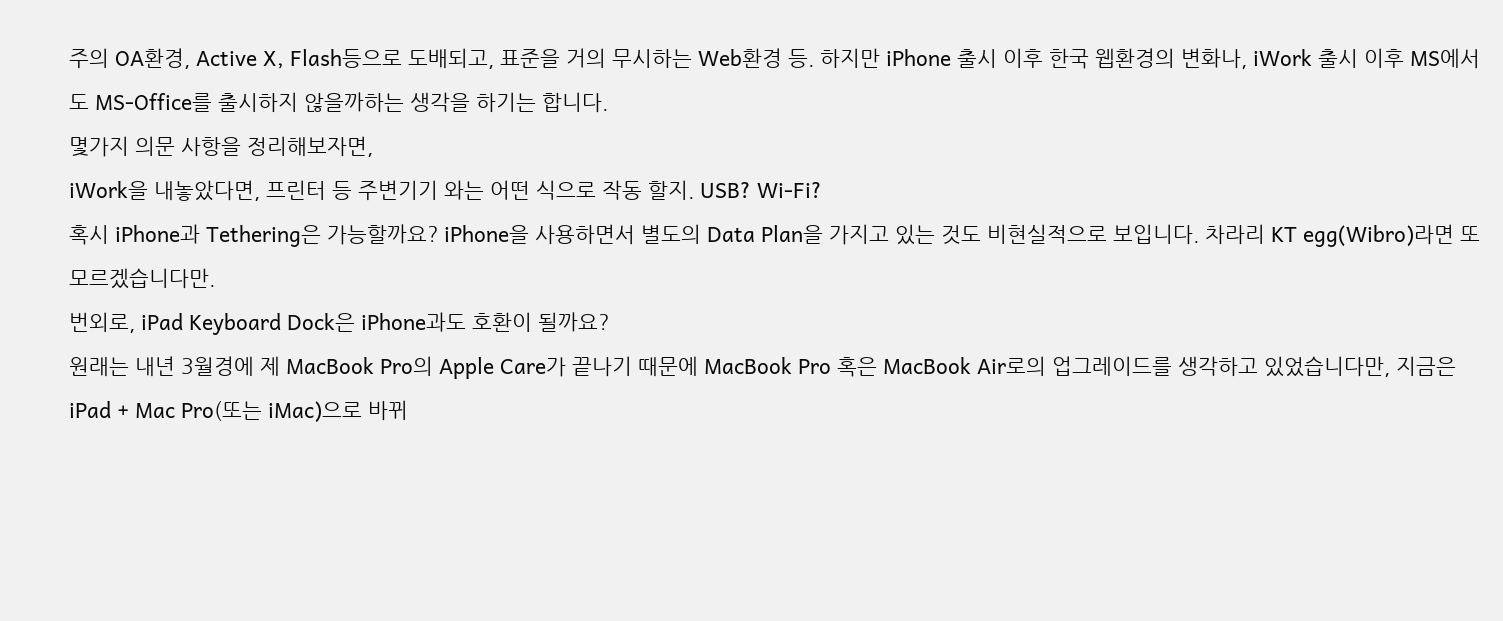주의 OA환경, Active X, Flash등으로 도배되고, 표준을 거의 무시하는 Web환경 등. 하지만 iPhone 출시 이후 한국 웹환경의 변화나, iWork 출시 이후 MS에서도 MS-Office를 출시하지 않을까하는 생각을 하기는 합니다.
몇가지 의문 사항을 정리해보자면,
iWork을 내놓았다면, 프린터 등 주변기기 와는 어떤 식으로 작동 할지. USB? Wi-Fi?
혹시 iPhone과 Tethering은 가능할까요? iPhone을 사용하면서 별도의 Data Plan을 가지고 있는 것도 비현실적으로 보입니다. 차라리 KT egg(Wibro)라면 또 모르겠습니다만.
번외로, iPad Keyboard Dock은 iPhone과도 호환이 될까요?
원래는 내년 3월경에 제 MacBook Pro의 Apple Care가 끝나기 때문에 MacBook Pro 혹은 MacBook Air로의 업그레이드를 생각하고 있었습니다만, 지금은 iPad + Mac Pro(또는 iMac)으로 바뀌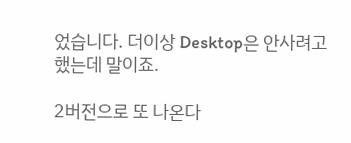었습니다. 더이상 Desktop은 안사려고 했는데 말이죠.

2버전으로 또 나온다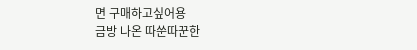면 구매하고싶어용
금방 나온 따쑨따꾼한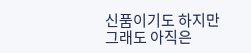신품이기도 하지만
그래도 아직은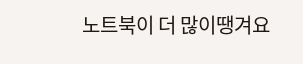노트북이 더 많이땡겨요